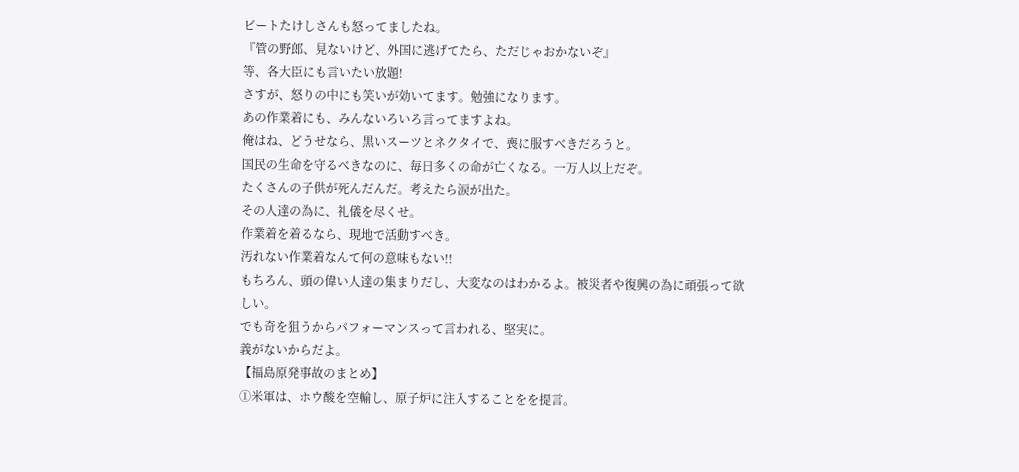ビートたけしさんも怒ってましたね。
『管の野郎、見ないけど、外国に逃げてたら、ただじゃおかないぞ』
等、各大臣にも言いたい放題!
さすが、怒りの中にも笑いが効いてます。勉強になります。
あの作業着にも、みんないろいろ言ってますよね。
俺はね、どうせなら、黒いスーツとネクタイで、喪に服すべきだろうと。
国民の生命を守るべきなのに、毎日多くの命が亡くなる。一万人以上だぞ。
たくさんの子供が死んだんだ。考えたら涙が出た。
その人達の為に、礼儀を尽くせ。
作業着を着るなら、現地で活動すべき。
汚れない作業着なんて何の意味もない!!
もちろん、頭の偉い人達の集まりだし、大変なのはわかるよ。被災者や復興の為に頑張って欲しい。
でも奇を狙うからパフォーマンスって言われる、堅実に。
義がないからだよ。
【福島原発事故のまとめ】
①米軍は、ホウ酸を空輸し、原子炉に注入することをを提言。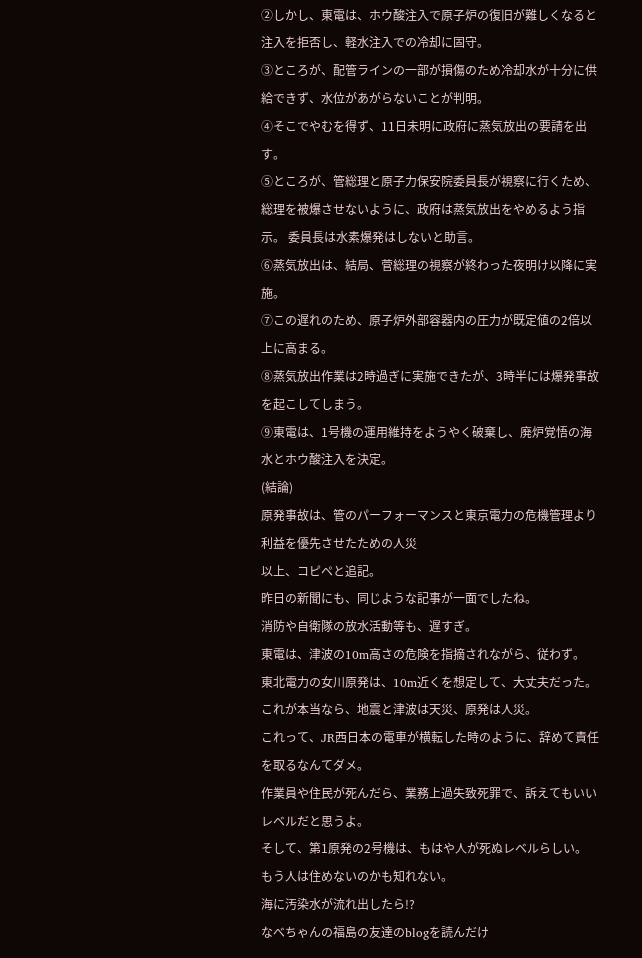②しかし、東電は、ホウ酸注入で原子炉の復旧が難しくなると注入を拒否し、軽水注入での冷却に固守。
③ところが、配管ラインの一部が損傷のため冷却水が十分に供給できず、水位があがらないことが判明。
④そこでやむを得ず、11日未明に政府に蒸気放出の要請を出す。
⑤ところが、管総理と原子力保安院委員長が視察に行くため、総理を被爆させないように、政府は蒸気放出をやめるよう指示。 委員長は水素爆発はしないと助言。
⑥蒸気放出は、結局、菅総理の視察が終わった夜明け以降に実施。
⑦この遅れのため、原子炉外部容器内の圧力が既定値の2倍以上に高まる。
⑧蒸気放出作業は2時過ぎに実施できたが、3時半には爆発事故を起こしてしまう。
⑨東電は、1号機の運用維持をようやく破棄し、廃炉覚悟の海水とホウ酸注入を決定。
(結論)
原発事故は、管のパーフォーマンスと東京電力の危機管理より利益を優先させたための人災
以上、コピペと追記。
昨日の新聞にも、同じような記事が一面でしたね。
消防や自衛隊の放水活動等も、遅すぎ。
東電は、津波の10m高さの危険を指摘されながら、従わず。
東北電力の女川原発は、10m近くを想定して、大丈夫だった。
これが本当なら、地震と津波は天災、原発は人災。
これって、JR西日本の電車が横転した時のように、辞めて責任を取るなんてダメ。
作業員や住民が死んだら、業務上過失致死罪で、訴えてもいいレベルだと思うよ。
そして、第1原発の2号機は、もはや人が死ぬレベルらしい。
もう人は住めないのかも知れない。
海に汚染水が流れ出したら!?
なべちゃんの福島の友達のblogを読んだけ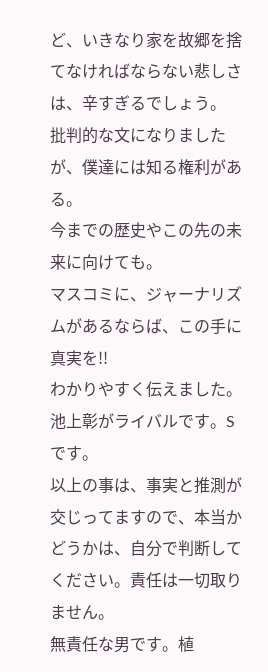ど、いきなり家を故郷を捨てなければならない悲しさは、辛すぎるでしょう。
批判的な文になりましたが、僕達には知る権利がある。
今までの歴史やこの先の未来に向けても。
マスコミに、ジャーナリズムがあるならば、この手に真実を!!
わかりやすく伝えました。池上彰がライバルです。Sです。
以上の事は、事実と推測が交じってますので、本当かどうかは、自分で判断してください。責任は一切取りません。
無責任な男です。植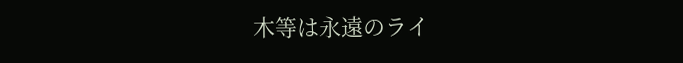木等は永遠のライ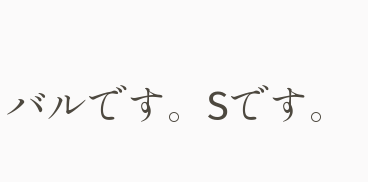バルです。Sです。